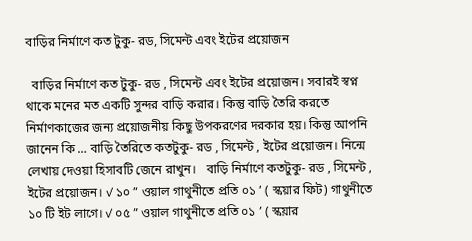বাড়ির নির্মাণে কত টুকু- রড, সিমেন্ট এবং ইটের প্রয়োজন

  বাড়ির নির্মাণে কত টুকু- রড , সিমেন্ট এবং ইটের প্রয়োজন। সবারই স্বপ্ন থাকে মনের মত একটি সুন্দর বাড়ি করার। কিন্তু বাড়ি তৈরি করতে নির্মাণকাজের জন্য প্রয়োজনীয় কিছু উপকরণের দরকার হয়। কিন্তু আপনি জানেন কি … বাড়ি তৈরিতে কতটুকু- রড , সিমেন্ট , ইটের প্রয়োজন। নিন্মে লেখায় দেওয়া হিসাবটি জেনে রাখুন।   বাড়ি নির্মাণে কতটুকু- রড , সিমেন্ট , ইটের প্রয়োজন। ✓ ১০ ” ওয়াল গাথুনীতে প্রতি ০১ ’ ( স্কয়ার ফিট) গাথুনীতে ১০ টি ইট লাগে। ✓ ০৫ ” ওয়াল গাথুনীতে প্রতি ০১ ’ ( স্কয়ার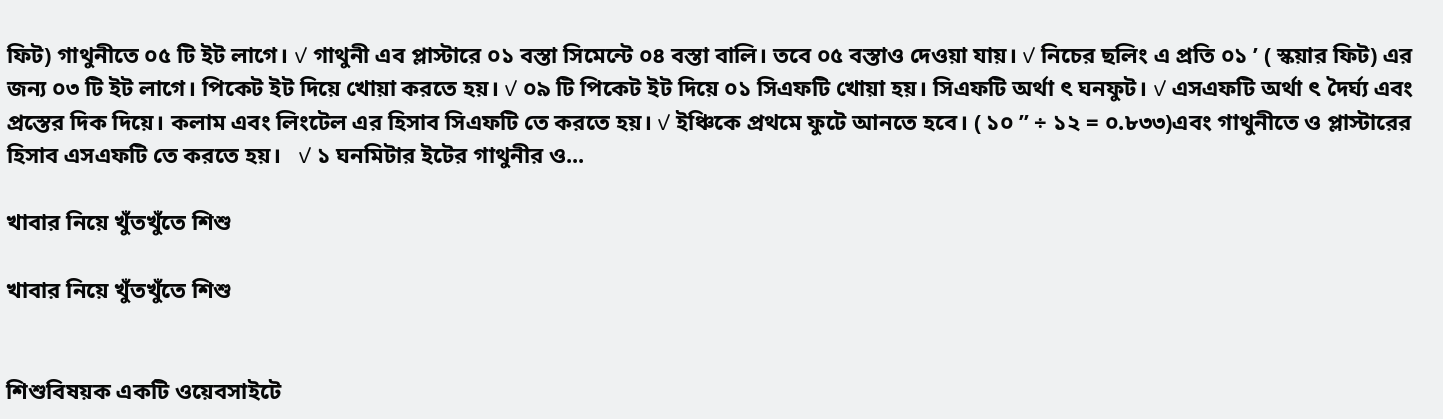ফিট) গাথুনীতে ০৫ টি ইট লাগে। ✓ গাথুনী এব প্লাস্টারে ০১ বস্তা সিমেন্টে ০৪ বস্তা বালি। তবে ০৫ বস্তাও দেওয়া যায়। ✓ নিচের ছলিং এ প্রতি ০১ ’ ( স্কয়ার ফিট) এর জন্য ০৩ টি ইট লাগে। পিকেট ইট দিয়ে খোয়া করতে হয়। ✓ ০৯ টি পিকেট ইট দিয়ে ০১ সিএফটি খোয়া হয়। সিএফটি অর্থা ৎ ঘনফুট। ✓ এসএফটি অর্থা ৎ দৈর্ঘ্য এবং প্রস্তের দিক দিয়ে। কলাম এবং লিংটেল এর হিসাব সিএফটি তে করতে হয়। ✓ ইঞ্চিকে প্রথমে ফুটে আনতে হবে। ( ১০ ” ÷ ১২ = ০.৮৩৩)এবং গাথুনীতে ও প্লাস্টারের হিসাব এসএফটি তে করতে হয়।   ✓ ১ ঘনমিটার ইটের গাথুনীর ও...

খাবার নিয়ে খুঁতখুঁতে শিশু

খাবার নিয়ে খুঁতখুঁতে শিশু


শিশুবিষয়ক একটি ওয়েবসাইটে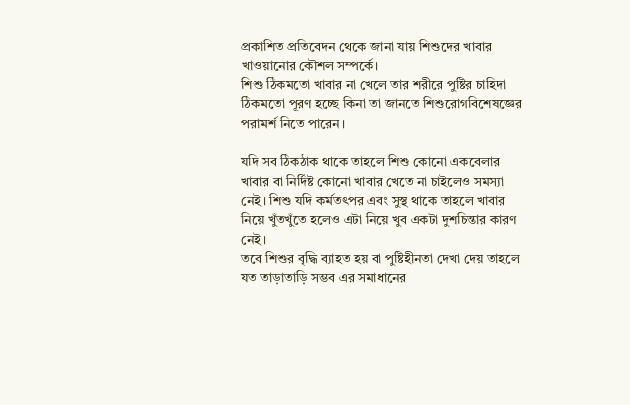প্রকাশিত প্রতিবেদন থেকে জানা যায় শিশুদের খাবার খাওয়ানোর কৌশল সম্পর্কে।
শিশু ঠিকমতো খাবার না খেলে তার শরীরে পুষ্টির চাহিদা ঠিকমতো পূরণ হচ্ছে কিনা তা জানতে শিশুরোগবিশেষজ্ঞের পরামর্শ নিতে পারেন।

যদি সব ঠিকঠাক থাকে তাহলে শিশু কোনো একবেলার খাবার বা নির্দিষ্ট কোনো খাবার খেতে না চাইলেও সমস্যা নেই। শিশু যদি কর্মতৎপর এবং সুস্থ থাকে তাহলে খাবার নিয়ে খুঁতখুঁতে হলেও এটা নিয়ে খুব একটা দুশচিন্তার কারণ নেই।
তবে শিশুর বৃদ্ধি ব্যাহত হয় বা পুষ্টিহীনতা দেখা দেয় তাহলে যত তাড়াতাড়ি সম্ভব এর সমাধানের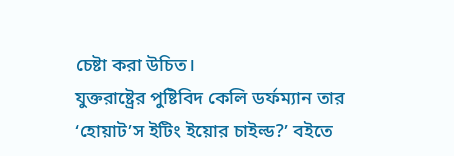চেষ্টা করা উচিত।
যুক্তরাষ্ট্রের পুষ্টিবিদ কেলি ডর্ফম্যান তার ‘হোয়াট’স ইটিং ইয়োর চাইল্ড?’ বইতে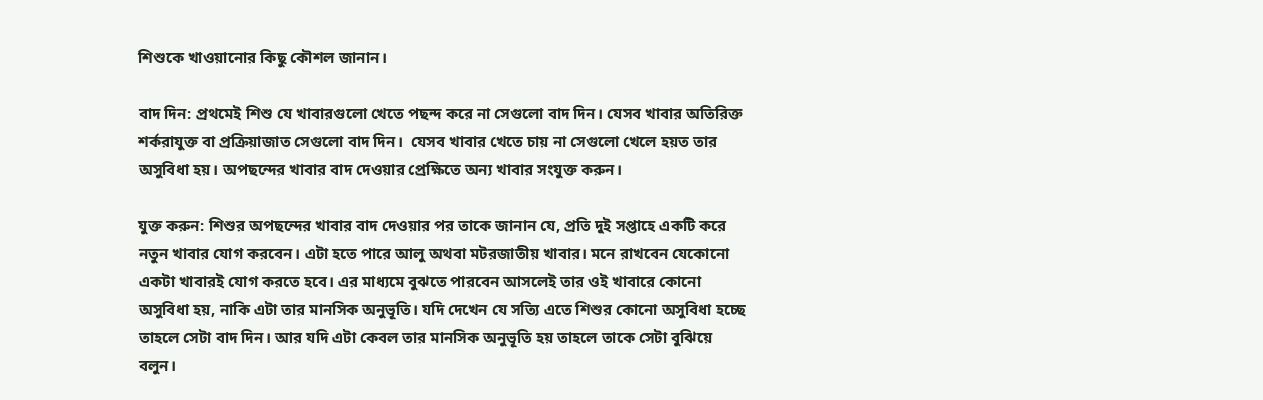শিশুকে খাওয়ানোর কিছু কৌশল জানান।

বাদ দিন: প্রথমেই শিশু যে খাবারগুলো খেতে পছন্দ করে না সেগুলো বাদ দিন। যেসব খাবার অতিরিক্ত শর্করাযুক্ত বা প্রক্রিয়াজাত সেগুলো বাদ দিন।  যেসব খাবার খেতে চায় না সেগুলো খেলে হয়ত তার অসুবিধা হয়। অপছন্দের খাবার বাদ দেওয়ার প্রেক্ষিতে অন্য খাবার সংযুক্ত করুন।

যুক্ত করুন: শিশুর অপছন্দের খাবার বাদ দেওয়ার পর তাকে জানান যে, প্রতি দুই সপ্তাহে একটি করে নতুন খাবার যোগ করবেন। এটা হতে পারে আলু অথবা মটরজাতীয় খাবার। মনে রাখবেন যেকোনো একটা খাবারই যোগ করতে হবে। এর মাধ্যমে বুঝতে পারবেন আসলেই তার ওই খাবারে কোনো অসুবিধা হয়, নাকি এটা তার মানসিক অনুভূতি। যদি দেখেন যে সত্যি এতে শিশুর কোনো অসুবিধা হচ্ছে তাহলে সেটা বাদ দিন। আর যদি এটা কেবল তার মানসিক অনুভূতি হয় তাহলে তাকে সেটা বুঝিয়ে বলুন।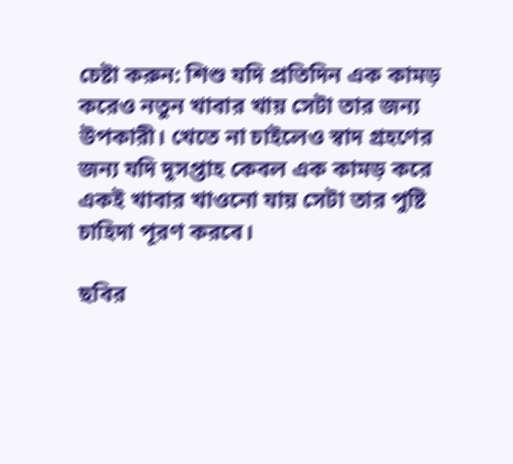চেষ্টা করুন: শিশু যদি প্রতিদিন এক কামড় করেও নতুন খাবার খায় সেটা তার জন্য উপকারী। খেতে না চাইলেও স্বাদ গ্রহণের জন্য যদি দুসপ্তাহ কেবল এক কামড় করে একই খাবার খাওনো যায় সেটা তার পুষ্টি চাহিদা পূরণ করবে।

ছবির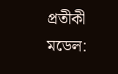প্রতীকী মডেল: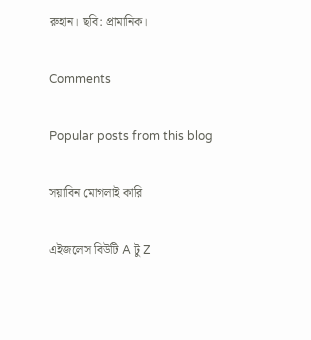রুহান। ছবি: প্রামানিক।

Comments

Popular posts from this blog

সয়াবিন মোগলাই কারি

এইজলেস বিউটি A টু Z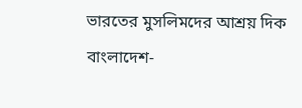ভারতের মুসলিমদের আশ্রয় দিক বাংলাদেশ-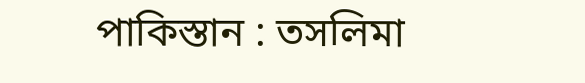পাকিস্তান : তসলিমা